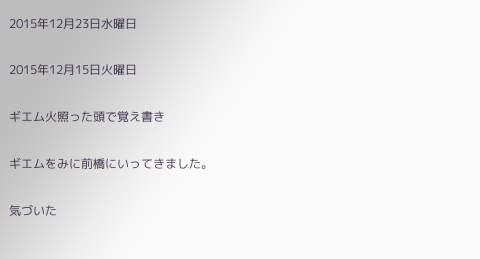2015年12月23日水曜日

2015年12月15日火曜日

ギエム火照った頭で覚え書き

ギエムをみに前橋にいってきました。

気づいた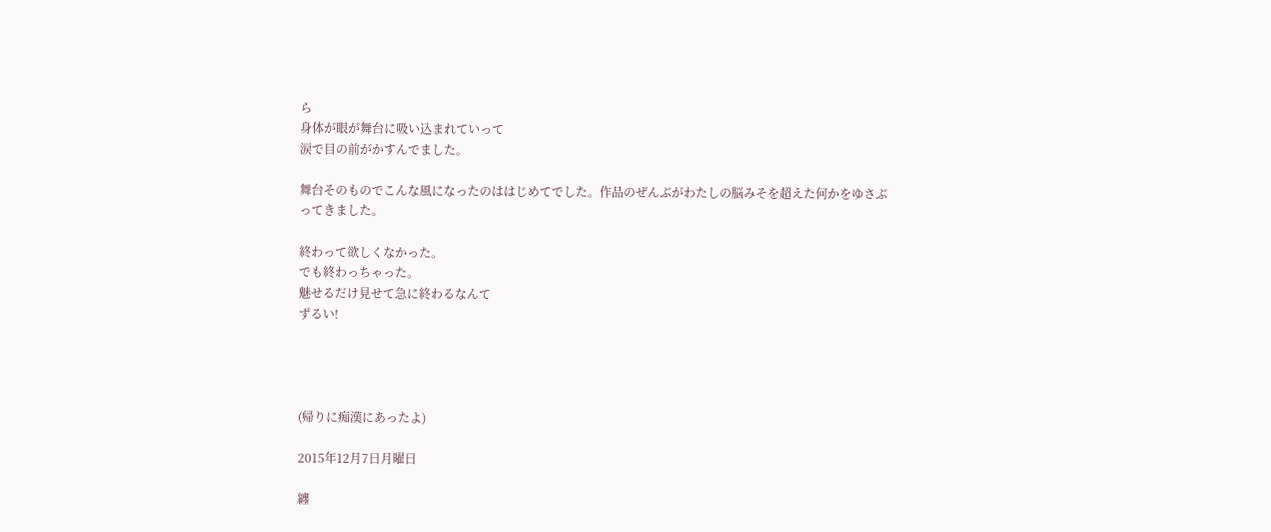ら
身体が眼が舞台に吸い込まれていって
涙で目の前がかすんでました。

舞台そのものでこんな風になったのははじめてでした。作品のぜんぶがわたしの脳みそを超えた何かをゆさぶってきました。

終わって欲しくなかった。
でも終わっちゃった。
魅せるだけ見せて急に終わるなんて
ずるい!




(帰りに痴漢にあったよ)

2015年12月7日月曜日

纏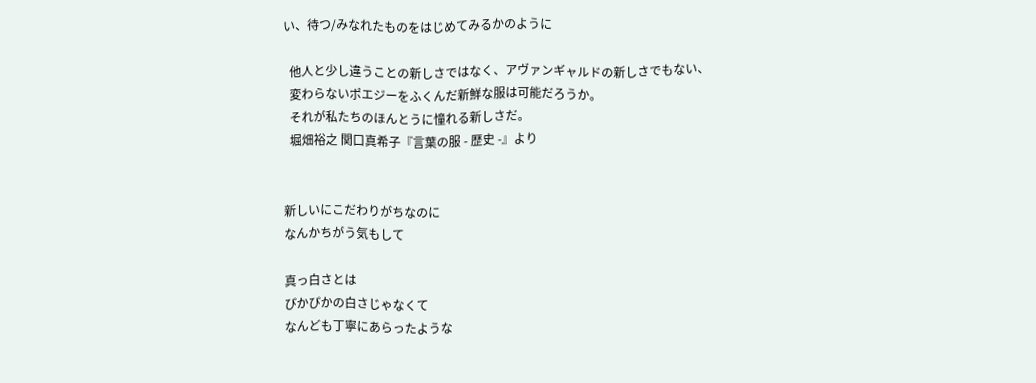い、待つ/みなれたものをはじめてみるかのように

  他人と少し違うことの新しさではなく、アヴァンギャルドの新しさでもない、
  変わらないポエジーをふくんだ新鮮な服は可能だろうか。
  それが私たちのほんとうに憧れる新しさだ。
  堀畑裕之 関口真希子『言葉の服 - 歴史 -』より


新しいにこだわりがちなのに
なんかちがう気もして

真っ白さとは
ぴかぴかの白さじゃなくて
なんども丁寧にあらったような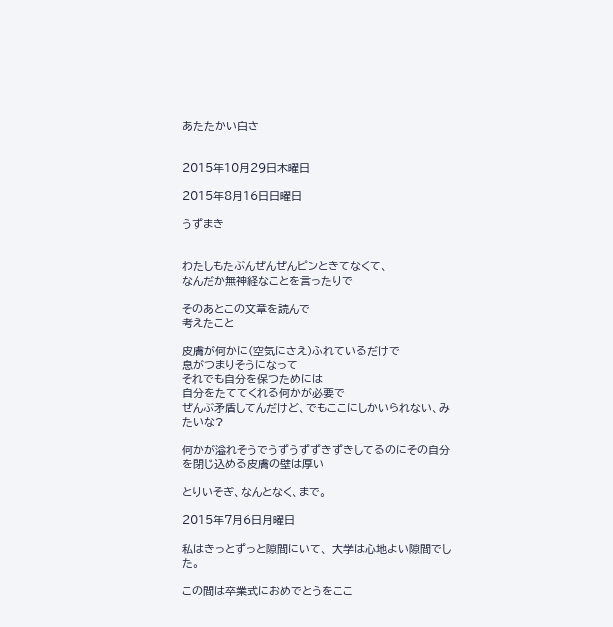あたたかい白さ


2015年10月29日木曜日

2015年8月16日日曜日

うずまき


わたしもたぶんぜんぜんピンときてなくて、
なんだか無神経なことを言ったりで

そのあとこの文章を読んで
考えたこと

皮膚が何かに(空気にさえ)ふれているだけで
息がつまりそうになって
それでも自分を保つためには
自分をたててくれる何かが必要で
ぜんぶ矛盾してんだけど、でもここにしかいられない、みたいな?

何かが溢れそうでうずうずずきずきしてるのにその自分を閉じ込める皮膚の壁は厚い

とりいそぎ、なんとなく、まで。

2015年7月6日月曜日

私はきっとずっと隙間にいて、 大学は心地よい隙間でした。

この間は卒業式におめでとうをここ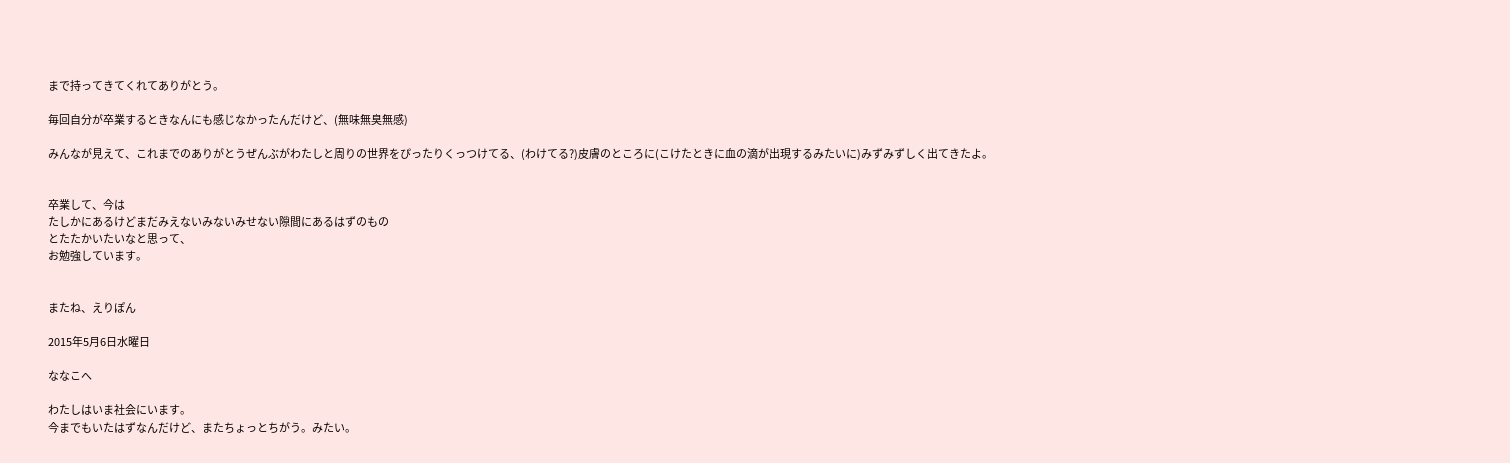まで持ってきてくれてありがとう。

毎回自分が卒業するときなんにも感じなかったんだけど、(無味無臭無感)

みんなが見えて、これまでのありがとうぜんぶがわたしと周りの世界をぴったりくっつけてる、(わけてる?)皮膚のところに(こけたときに血の滴が出現するみたいに)みずみずしく出てきたよ。


卒業して、今は
たしかにあるけどまだみえないみないみせない隙間にあるはずのもの
とたたかいたいなと思って、
お勉強しています。


またね、えりぽん

2015年5月6日水曜日

ななこへ

わたしはいま社会にいます。
今までもいたはずなんだけど、またちょっとちがう。みたい。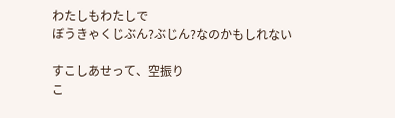わたしもわたしで
ぼうきゃくじぶん?ぶじん?なのかもしれない

すこしあせって、空振り
こ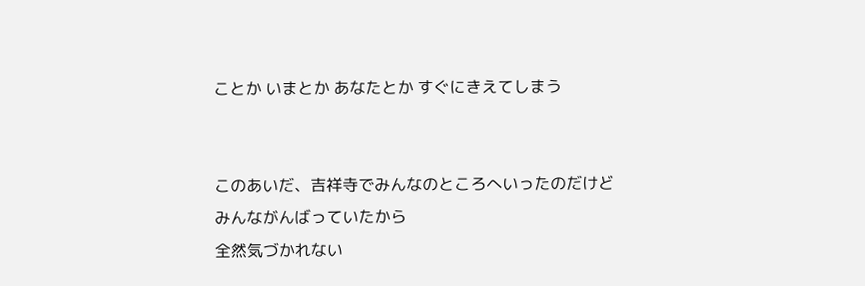ことか いまとか あなたとか すぐにきえてしまう


このあいだ、吉祥寺でみんなのところへいったのだけど
みんながんばっていたから
全然気づかれない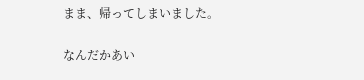まま、帰ってしまいました。

なんだかあい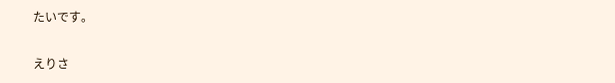たいです。

えりさ